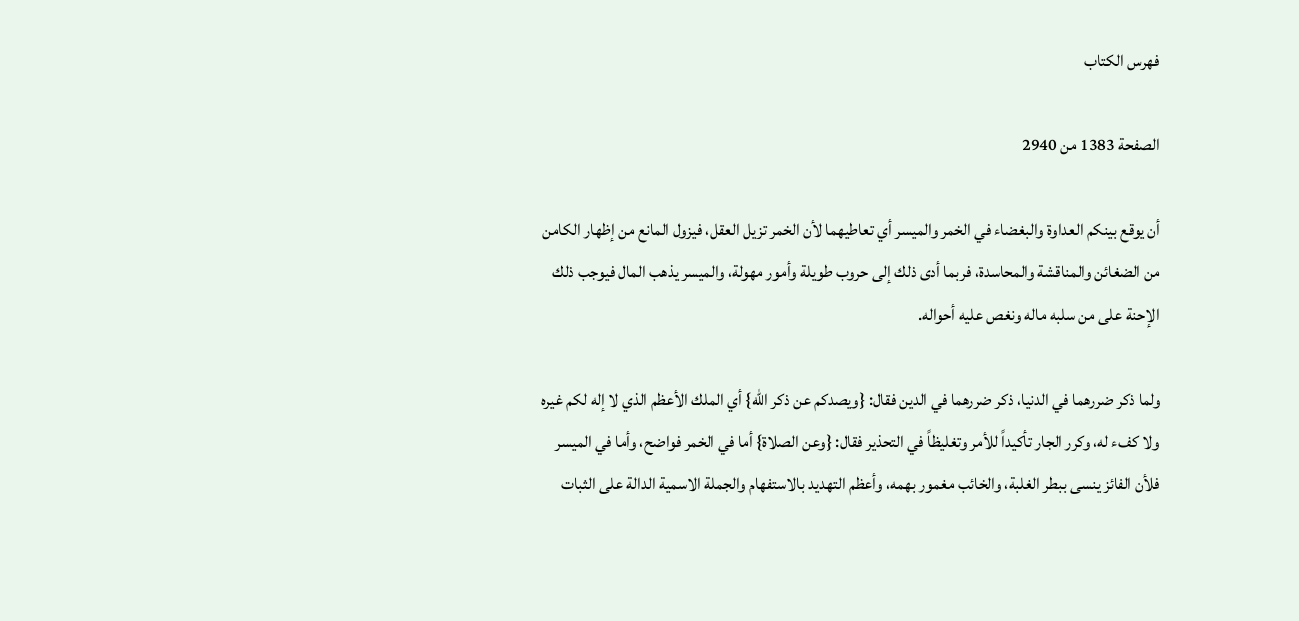فهرس الكتاب

الصفحة 1383 من 2940

أن يوقع بينكم العداوة والبغضاء في الخمر والميسر أي تعاطيهما لأن الخمر تزيل العقل، فيزول المانع من إظهار الكامن من الضغائن والمناقشة والمحاسدة، فربما أدى ذلك إلى حروب طويلة وأمور مهولة، والميسر يذهب المال فيوجب ذلك الإحنة على من سلبه ماله ونغص عليه أحواله.

ولما ذكر ضررهما في الدنيا، ذكر ضررهما في الدين فقال: {ويصدكم عن ذكر الله} أي الملك الأعظم الذي لا إله لكم غيره ولا كفء له، وكرر الجار تأكيداً للأمر وتغليظاً في التحذير فقال: {وعن الصلاة} أما في الخمر فواضح، وأما في الميسر فلأن الفائز ينسى ببطر الغلبة، والخائب مغمور بهمه، وأعظم التهديد بالاستفهام والجملة الاسمية الدالة على الثبات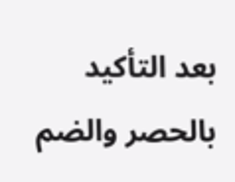بعد التأكيد بالحصر والضم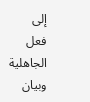إلى فعل الجاهلية وبيان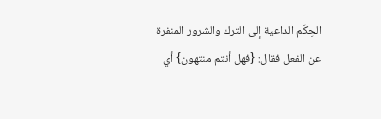الحِكَم الداعية إلى الترك والشرور المنفرة عن الفعل فقال: {فهل أنتم منتهون} أي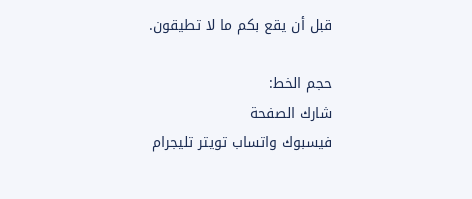قبل أن يقع بكم ما لا تطيقون.

حجم الخط:
شارك الصفحة
فيسبوك واتساب تويتر تليجرام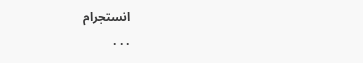انستجرام
. . .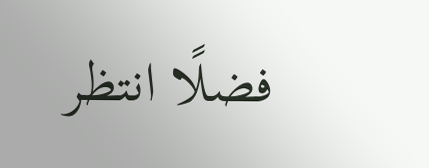فضلًا انتظر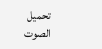تحميل الصوت